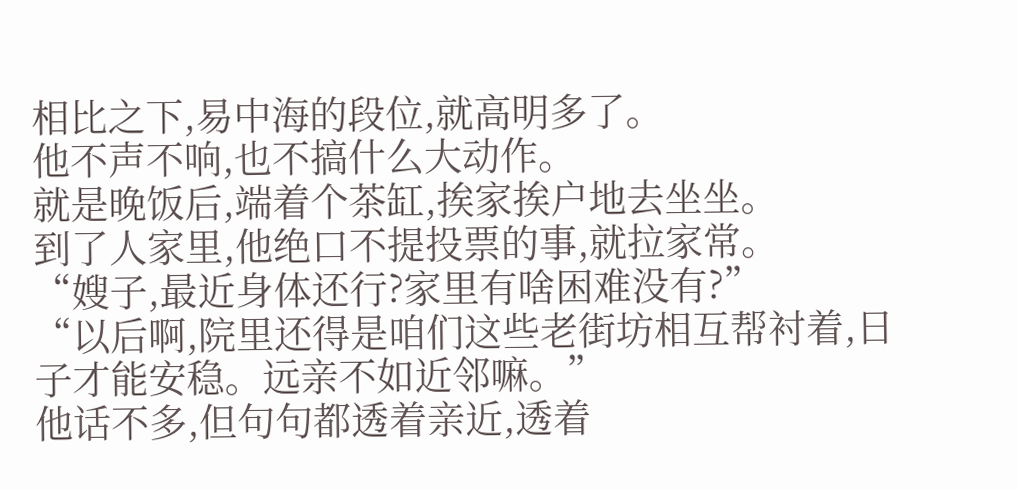相比之下,易中海的段位,就高明多了。
他不声不响,也不搞什么大动作。
就是晚饭后,端着个茶缸,挨家挨户地去坐坐。
到了人家里,他绝口不提投票的事,就拉家常。
“嫂子,最近身体还行?家里有啥困难没有?”
“以后啊,院里还得是咱们这些老街坊相互帮衬着,日子才能安稳。远亲不如近邻嘛。”
他话不多,但句句都透着亲近,透着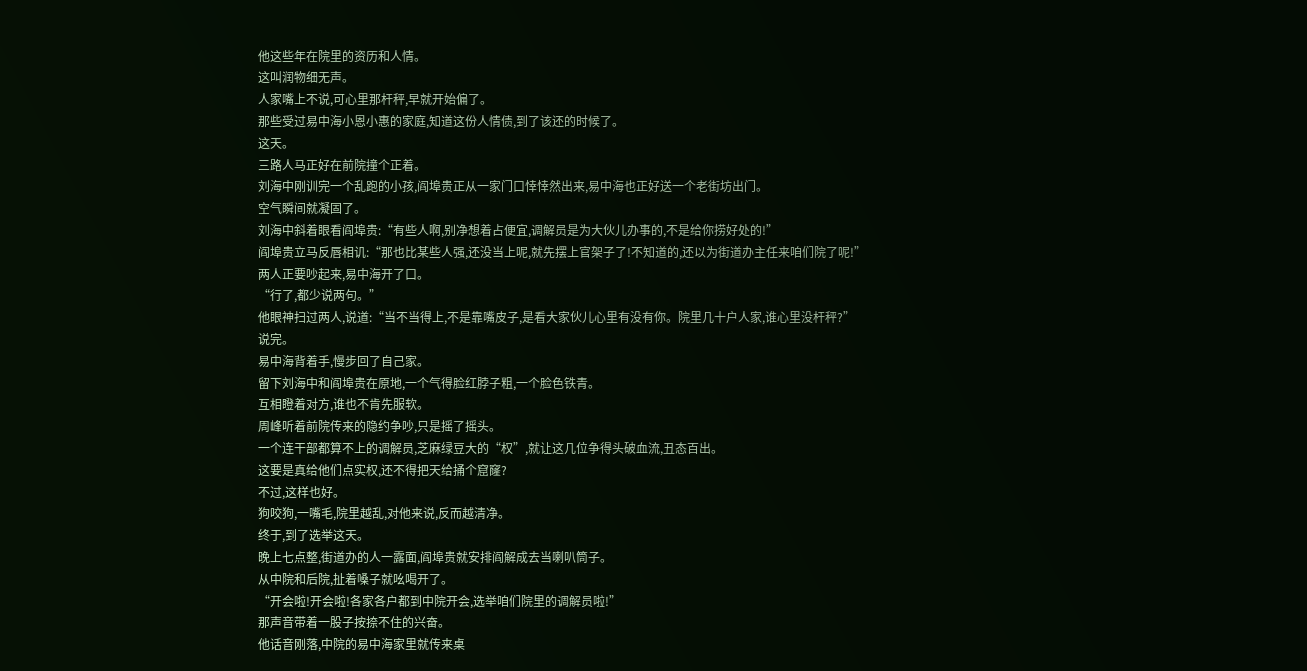他这些年在院里的资历和人情。
这叫润物细无声。
人家嘴上不说,可心里那杆秤,早就开始偏了。
那些受过易中海小恩小惠的家庭,知道这份人情债,到了该还的时候了。
这天。
三路人马正好在前院撞个正着。
刘海中刚训完一个乱跑的小孩,阎埠贵正从一家门口悻悻然出来,易中海也正好送一个老街坊出门。
空气瞬间就凝固了。
刘海中斜着眼看阎埠贵:“有些人啊,别净想着占便宜,调解员是为大伙儿办事的,不是给你捞好处的!”
阎埠贵立马反唇相讥:“那也比某些人强,还没当上呢,就先摆上官架子了!不知道的,还以为街道办主任来咱们院了呢!”
两人正要吵起来,易中海开了口。
“行了,都少说两句。”
他眼神扫过两人,说道:“当不当得上,不是靠嘴皮子,是看大家伙儿心里有没有你。院里几十户人家,谁心里没杆秤?”
说完。
易中海背着手,慢步回了自己家。
留下刘海中和阎埠贵在原地,一个气得脸红脖子粗,一个脸色铁青。
互相瞪着对方,谁也不肯先服软。
周峰听着前院传来的隐约争吵,只是摇了摇头。
一个连干部都算不上的调解员,芝麻绿豆大的“权”,就让这几位争得头破血流,丑态百出。
这要是真给他们点实权,还不得把天给捅个窟窿?
不过,这样也好。
狗咬狗,一嘴毛,院里越乱,对他来说,反而越清净。
终于,到了选举这天。
晚上七点整,街道办的人一露面,阎埠贵就安排阎解成去当喇叭筒子。
从中院和后院,扯着嗓子就吆喝开了。
“开会啦!开会啦!各家各户都到中院开会,选举咱们院里的调解员啦!”
那声音带着一股子按捺不住的兴奋。
他话音刚落,中院的易中海家里就传来桌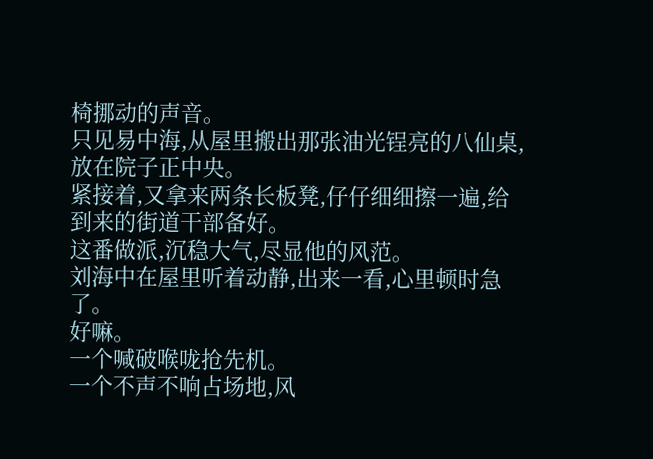椅挪动的声音。
只见易中海,从屋里搬出那张油光锃亮的八仙桌,放在院子正中央。
紧接着,又拿来两条长板凳,仔仔细细擦一遍,给到来的街道干部备好。
这番做派,沉稳大气,尽显他的风范。
刘海中在屋里听着动静,出来一看,心里顿时急了。
好嘛。
一个喊破喉咙抢先机。
一个不声不响占场地,风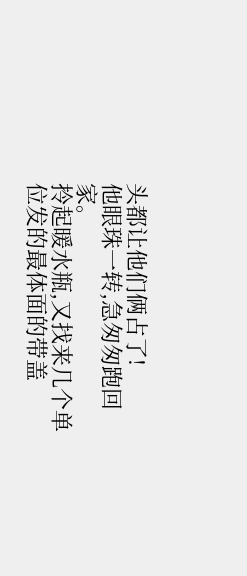头都让他们俩占了!
他眼珠一转,急匆匆跑回家。
拎起暖水瓶,又找来几个单位发的最体面的带盖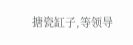搪瓷缸子,等领导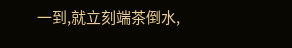一到,就立刻端茶倒水,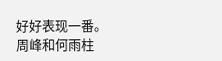好好表现一番。
周峰和何雨柱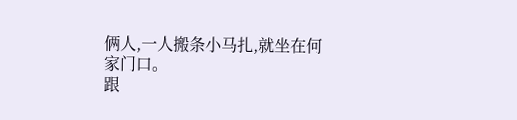俩人,一人搬条小马扎,就坐在何家门口。
跟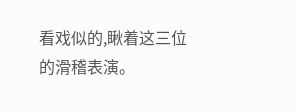看戏似的,瞅着这三位的滑稽表演。